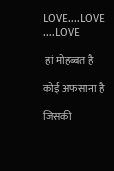LOVE....LOVE ....LOVE

 हां मोहब्बत है

कोई अफसाना है

जिसकी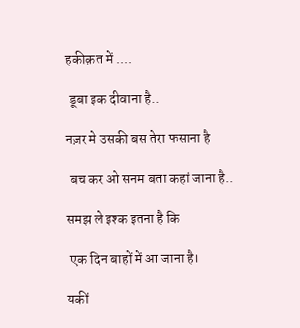हकीक़त में ....

 डूबा इक दीवाना है..

नज़र मे उसकी बस तेरा फसाना है

 बच कर ओ सनम बता कहां जाना है..

समझ ले इश्क इतना है कि

 एक दिन बाहों में आ जाना है।

यकीं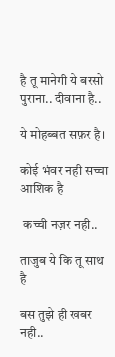है तू मानेगी ये बरसो पुराना.. दीवाना है..

ये मोहब्बत सफ़र है।

कोई भंवर नही सच्चा आशिक है

 कच्ची नज़र नही..

ताजुब ये कि तू साथ है

बस तुझे ही खबर नही..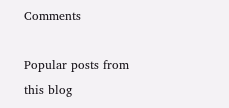Comments

Popular posts from this blog